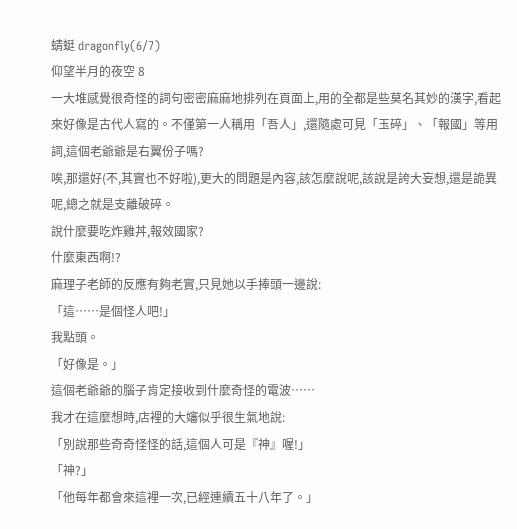蜻蜓 dragonfly(6/7)
仰望半月的夜空 8
一大堆感覺很奇怪的詞句密密麻麻地排列在頁面上,用的全都是些莫名其妙的漢字,看起來好像是古代人寫的。不僅第一人稱用「吾人」,還隨處可見「玉碎」、「報國」等用詞,這個老爺爺是右翼份子嗎?
唉,那還好(不,其實也不好啦),更大的問題是內容,該怎麼說呢,該說是誇大妄想,還是詭異呢,總之就是支離破碎。
說什麼要吃炸雞丼,報效國家?
什麼東西啊!?
麻理子老師的反應有夠老實,只見她以手捧頭一邊說:
「這……是個怪人吧!」
我點頭。
「好像是。」
這個老爺爺的腦子肯定接收到什麼奇怪的電波……
我才在這麼想時,店裡的大嬸似乎很生氣地說:
「別說那些奇奇怪怪的話,這個人可是『神』喔!」
「神?」
「他每年都會來這裡一次,已經連續五十八年了。」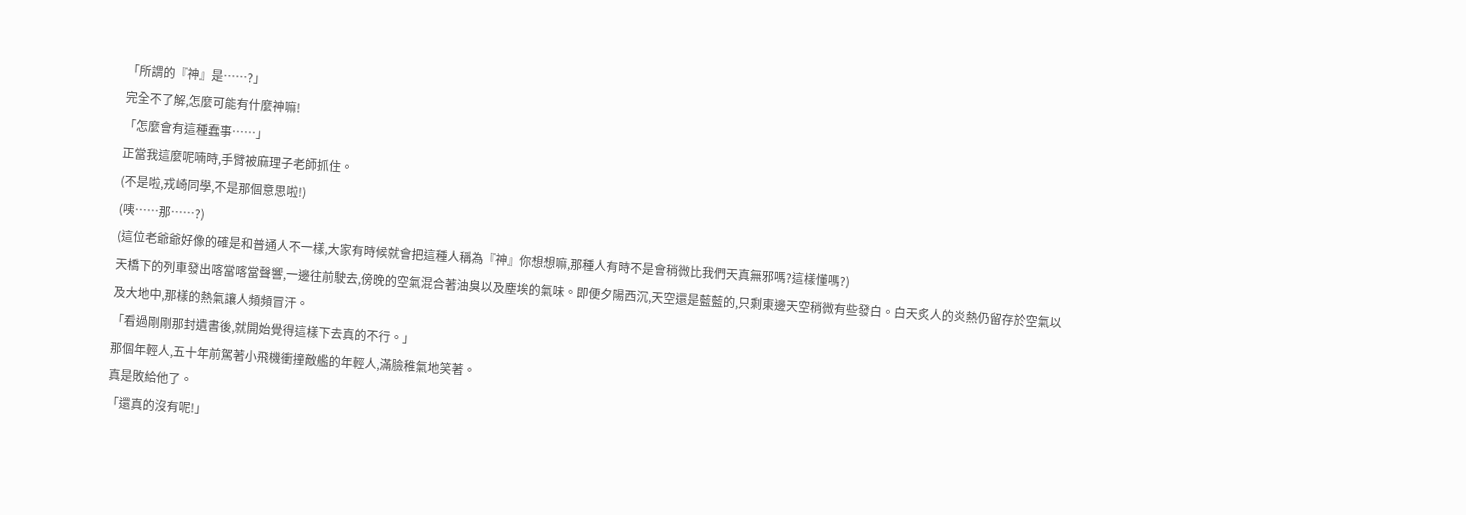「所謂的『神』是……?」
完全不了解,怎麼可能有什麼神嘛!
「怎麼會有這種蠢事……」
正當我這麼呢喃時,手臂被麻理子老師抓住。
(不是啦,戎崎同學,不是那個意思啦!)
(咦……那……?)
(這位老爺爺好像的確是和普通人不一樣,大家有時候就會把這種人稱為『神』你想想嘛,那種人有時不是會稍微比我們天真無邪嗎?這樣懂嗎?)
天橋下的列車發出喀當喀當聲響,一邊往前駛去,傍晚的空氣混合著油臭以及塵埃的氣味。即便夕陽西沉,天空還是藍藍的,只剩東邊天空稍微有些發白。白天炙人的炎熱仍留存於空氣以及大地中,那樣的熱氣讓人頻頻冒汗。
「看過剛剛那封遺書後,就開始覺得這樣下去真的不行。」
那個年輕人,五十年前駕著小飛機衝撞敵艦的年輕人,滿臉稚氣地笑著。
真是敗給他了。
「還真的沒有呢!」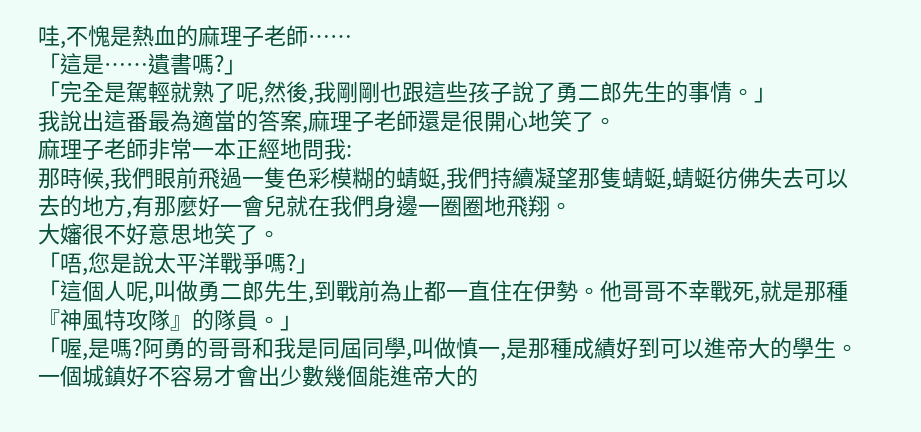哇,不愧是熱血的麻理子老師……
「這是……遺書嗎?」
「完全是駕輕就熟了呢,然後,我剛剛也跟這些孩子說了勇二郎先生的事情。」
我說出這番最為適當的答案,麻理子老師還是很開心地笑了。
麻理子老師非常一本正經地問我:
那時候,我們眼前飛過一隻色彩模糊的蜻蜓,我們持續凝望那隻蜻蜓,蜻蜓彷佛失去可以去的地方,有那麼好一會兒就在我們身邊一圈圈地飛翔。
大嬸很不好意思地笑了。
「唔,您是說太平洋戰爭嗎?」
「這個人呢,叫做勇二郎先生,到戰前為止都一直住在伊勢。他哥哥不幸戰死,就是那種『神風特攻隊』的隊員。」
「喔,是嗎?阿勇的哥哥和我是同屆同學,叫做慎一,是那種成績好到可以進帝大的學生。一個城鎮好不容易才會出少數幾個能進帝大的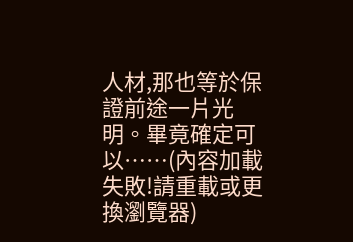人材,那也等於保證前途一片光明。畢竟確定可以……(內容加載失敗!請重載或更換瀏覽器)